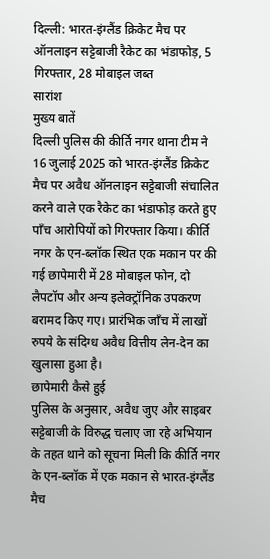दिल्ली: भारत-इंग्लैंड क्रिकेट मैच पर ऑनलाइन सट्टेबाजी रैकेट का भंडाफोड़, 5 गिरफ्तार, 28 मोबाइल जब्त
सारांश
मुख्य बातें
दिल्ली पुलिस की कीर्ति नगर थाना टीम ने 16 जुलाई 2025 को भारत-इंग्लैंड क्रिकेट मैच पर अवैध ऑनलाइन सट्टेबाजी संचालित करने वाले एक रैकेट का भंडाफोड़ करते हुए पाँच आरोपियों को गिरफ्तार किया। कीर्ति नगर के एन-ब्लॉक स्थित एक मकान पर की गई छापेमारी में 28 मोबाइल फोन, दो लैपटॉप और अन्य इलेक्ट्रॉनिक उपकरण बरामद किए गए। प्रारंभिक जाँच में लाखों रुपये के संदिग्ध अवैध वित्तीय लेन-देन का खुलासा हुआ है।
छापेमारी कैसे हुई
पुलिस के अनुसार, अवैध जुए और साइबर सट्टेबाजी के विरुद्ध चलाए जा रहे अभियान के तहत थाने को सूचना मिली कि कीर्ति नगर के एन-ब्लॉक में एक मकान से भारत-इंग्लैंड मैच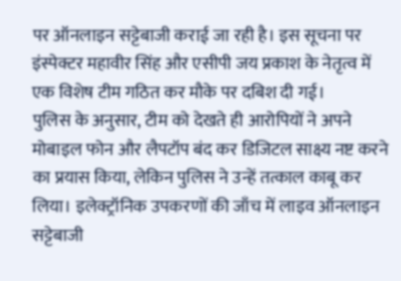पर ऑनलाइन सट्टेबाजी कराई जा रही है। इस सूचना पर इंस्पेक्टर महावीर सिंह और एसीपी जय प्रकाश के नेतृत्व में एक विशेष टीम गठित कर मौके पर दबिश दी गई।
पुलिस के अनुसार, टीम को देखते ही आरोपियों ने अपने मोबाइल फोन और लैपटॉप बंद कर डिजिटल साक्ष्य नष्ट करने का प्रयास किया, लेकिन पुलिस ने उन्हें तत्काल काबू कर लिया। इलेक्ट्रॉनिक उपकरणों की जाँच में लाइव ऑनलाइन सट्टेबाजी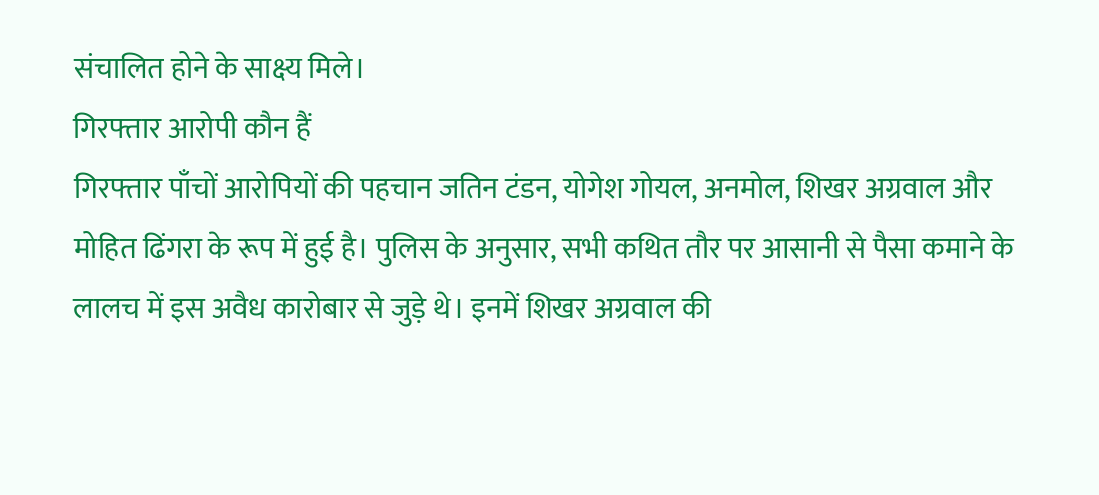संचालित होने के साक्ष्य मिले।
गिरफ्तार आरोपी कौन हैं
गिरफ्तार पाँचों आरोपियों की पहचान जतिन टंडन, योगेश गोयल, अनमोल, शिखर अग्रवाल और मोहित ढिंगरा के रूप में हुई है। पुलिस के अनुसार, सभी कथित तौर पर आसानी से पैसा कमाने के लालच में इस अवैध कारोबार से जुड़े थे। इनमें शिखर अग्रवाल की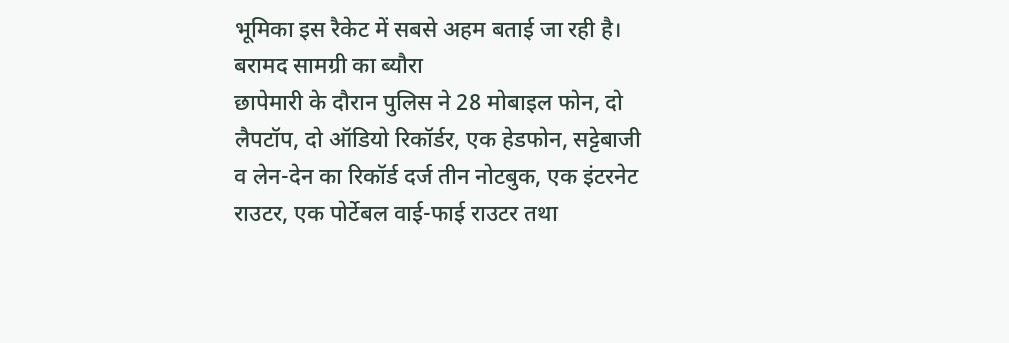भूमिका इस रैकेट में सबसे अहम बताई जा रही है।
बरामद सामग्री का ब्यौरा
छापेमारी के दौरान पुलिस ने 28 मोबाइल फोन, दो लैपटॉप, दो ऑडियो रिकॉर्डर, एक हेडफोन, सट्टेबाजी व लेन-देन का रिकॉर्ड दर्ज तीन नोटबुक, एक इंटरनेट राउटर, एक पोर्टेबल वाई-फाई राउटर तथा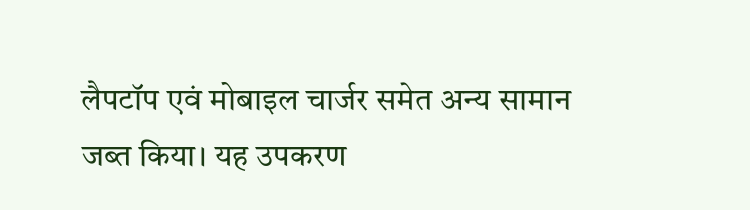लैपटॉप एवं मोबाइल चार्जर समेत अन्य सामान जब्त किया। यह उपकरण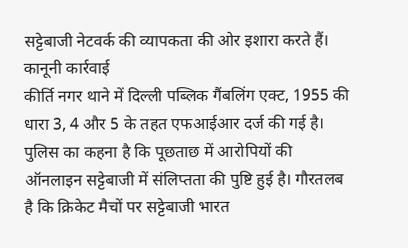सट्टेबाजी नेटवर्क की व्यापकता की ओर इशारा करते हैं।
कानूनी कार्रवाई
कीर्ति नगर थाने में दिल्ली पब्लिक गैंबलिंग एक्ट, 1955 की धारा 3, 4 और 5 के तहत एफआईआर दर्ज की गई है। पुलिस का कहना है कि पूछताछ में आरोपियों की ऑनलाइन सट्टेबाजी में संलिप्तता की पुष्टि हुई है। गौरतलब है कि क्रिकेट मैचों पर सट्टेबाजी भारत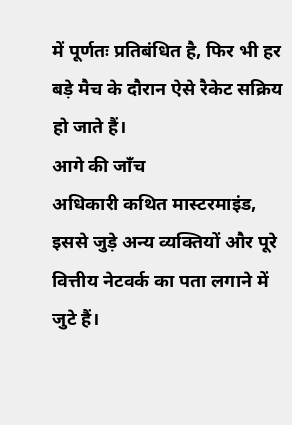में पूर्णतः प्रतिबंधित है, फिर भी हर बड़े मैच के दौरान ऐसे रैकेट सक्रिय हो जाते हैं।
आगे की जाँच
अधिकारी कथित मास्टरमाइंड, इससे जुड़े अन्य व्यक्तियों और पूरे वित्तीय नेटवर्क का पता लगाने में जुटे हैं।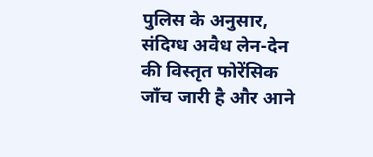पुलिस के अनुसार, संदिग्ध अवैध लेन-देन की विस्तृत फोरेंसिक जाँच जारी है और आने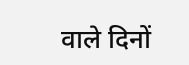वाले दिनों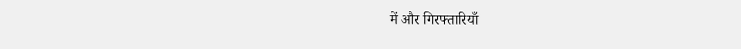में और गिरफ्तारियाँ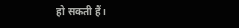हो सकती हैं।